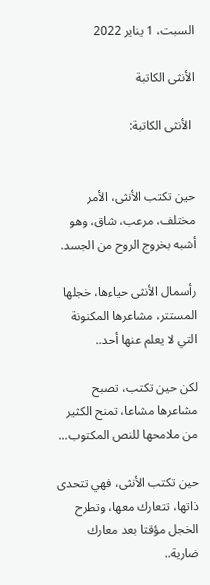السبت، 1 يناير 2022

الأنثى الكاتبة

 الأنثى الكاتبة:


حين تكتب الأنثى، الأمر مختلف، مرعب، شاق، وهو أشبه بخروج الروح من الجسد.

رأسمال الأنثى حياءها، خجلها المستتر، مشاعرها المكنونة التي لا يعلم عنها أحد..

لكن حين تكتب، تصبح مشاعرها مشاعا، تمنح الكثير من ملامحها للنص المكتوب...

حين تكتب الأنثى، فهي تتحدى ذاتها، تتعارك معها، وتطرح الخجل مؤقتا بعد معارك ضارية..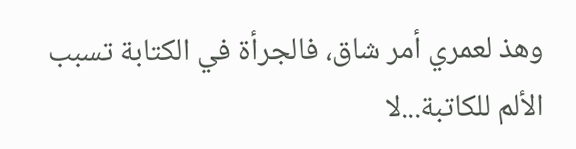وهذ لعمري أمر شاق، فالجرأة في الكتابة تسبب الألم للكاتبة...لا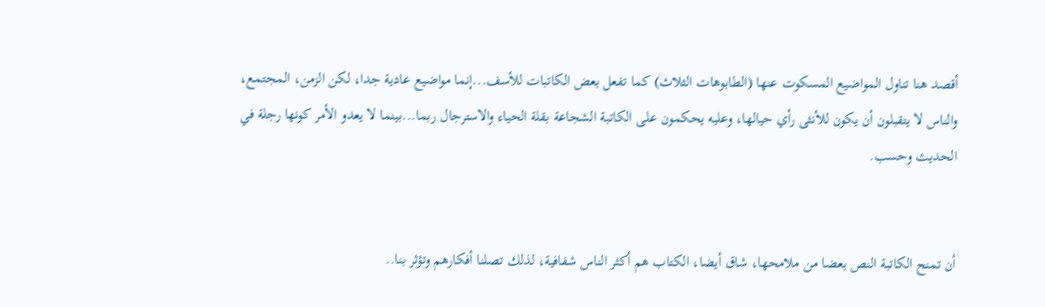أقصد هنا تناول المواضيع المسكوت عنها (الطابوهات الثلاث) كما تفعل بعض الكاتبات للأسف...إنما مواضيع عادية جدا، لكن الزمن، المجتمع، والناس لا يتقبلون أن يكون للأنثى رأي حيالها، وعليه يحكمون على الكاتبة الشجاعة بقلة الحياء والاسترجال ربما...بينما لا يعدو الأمر كونها رجلة في الحديث وحسب.


أن تمنح الكاتبة النص بعضا من ملامحها، شاق أيضا، الكتاب هم أكثر الناس شفافية، لذلك تصلنا أفكارهم وتؤثر بنا..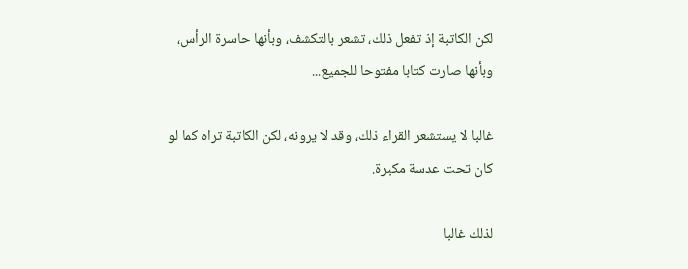لكن الكاتبة إذ تفعل ذلك، تشعر بالتكشف، وبأنها حاسرة الرأس، وبأنها صارت كتابا مفتوحا للجميع...

غالبا لا يستشعر القراء ذلك، وقد لا يرونه، لكن الكاتبة تراه كما لو كان تحت عدسة مكبرة.

لذلك غالبا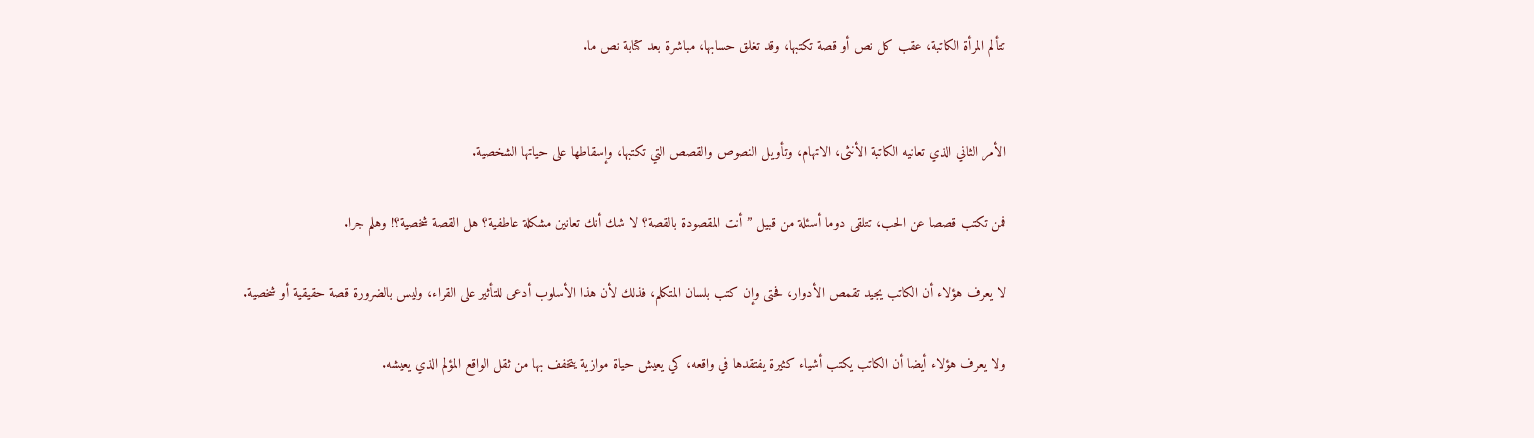تتألم المرأة الكاتبة، عقب كل نص أو قصة تكتبها، وقد تغلق حسابها، مباشرة بعد كتابة نص ما.


الأمر الثاني الذي تعانيه الكاتبة الأنثى، الاتهام، وتأويل النصوص والقصص التي تكتبها، وإسقاطها على حياتها الشخصية.

فمن تكتب قصصا عن الحب، تتلقى دوما أسئلة من قبيل ” أنت المقصودة بالقصة؟ لا شك أنك تعانين مشكلة عاطفية؟ هل القصة شخصية؟! وهلم جرا.

لا يعرف هؤلاء أن الكاتب يجيد تقمص الأدوار، فحتى وإن كتب بلسان المتكلم، فذلك لأن هذا الأسلوب أدعى للتأثير على القراء، وليس بالضرورة قصة حقيقية أو شخصية.

ولا يعرف هؤلاء أيضا أن الكاتب يكتب أشياء كثيرة يفتقدها في واقعه، كي يعيش حياة موازية يتخفف بها من ثقل الواقع المؤلم الذي يعيشه.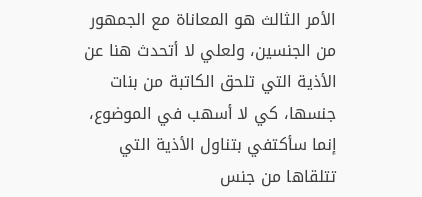الأمر الثالث هو المعاناة مع الجمهور من الجنسين، ولعلي لا أتحدث هنا عن الأذية التي تلحق الكاتبة من بنات جنسها، كي لا أسهب في الموضوع، إنما سأكتفي بتناول الأذية التي تتلقاها من جنس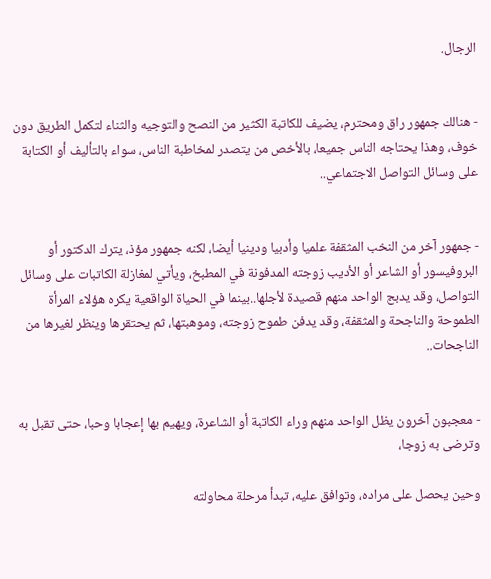الرجال.


- هنالك جمهور راق ومحترم، يضيف للكاتبة الكثير من النصح والتوجيه والثناء لتكمل الطريق دون خوف، وهذا يحتاجه الناس جميعا، بالأخص من يتصدر لمخاطبة الناس، سواء بالتأليف أو الكتابة على وسائل التواصل الاجتماعي..


- جمهور آخر من النخب المثقفة علميا وأدبيا ودينيا أيضا، لكنه جمهور مؤذ، يترك الدكتور أو البروفيسور أو الشاعر أو الأديب زوجته المدفونة في المطبخ، ويأتي لمغازلة الكاتبات على وسائل التواصل، وقد يدبج الواحد منهم قصيدة لأجلها..بينما في الحياة الواقعية يكره هؤلاء المرأة الطموحة والناجحة والمثقفة، وقد يدفن طموح زوجته، وموهبتها، ثم يحتقرها وينظر لغيرها من الناجحات..


- معجبون آخرون يظل الواحد منهم وراء الكاتبة أو الشاعرة، ويهيم بها إعجابا وحبا، حتى تقبل به وترضى به زوجا،

وحين يحصل على مراده، وتوافق عليه، تبدأ مرحلة محاولته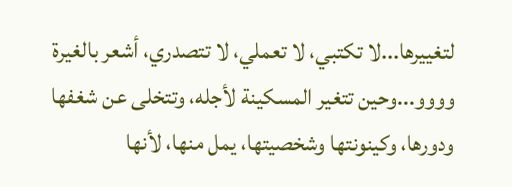لتغييرها...لا تكتبي، لا تعملي، لا تتصدري، أشعر بالغيرة وووو...وحين تتغير المسكينة لأجله، وتتخلى عن شغفها ودورها، وكينونتها وشخصيتها، يمل منها، لأنها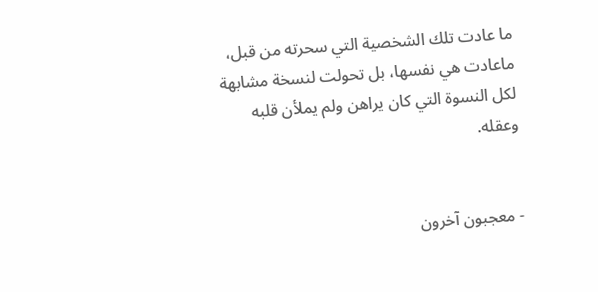ما عادت تلك الشخصية التي سحرته من قبل، ماعادت هي نفسها، بل تحولت لنسخة مشابهة لكل النسوة التي كان يراهن ولم يملأن قلبه وعقله.


- معجبون آخرون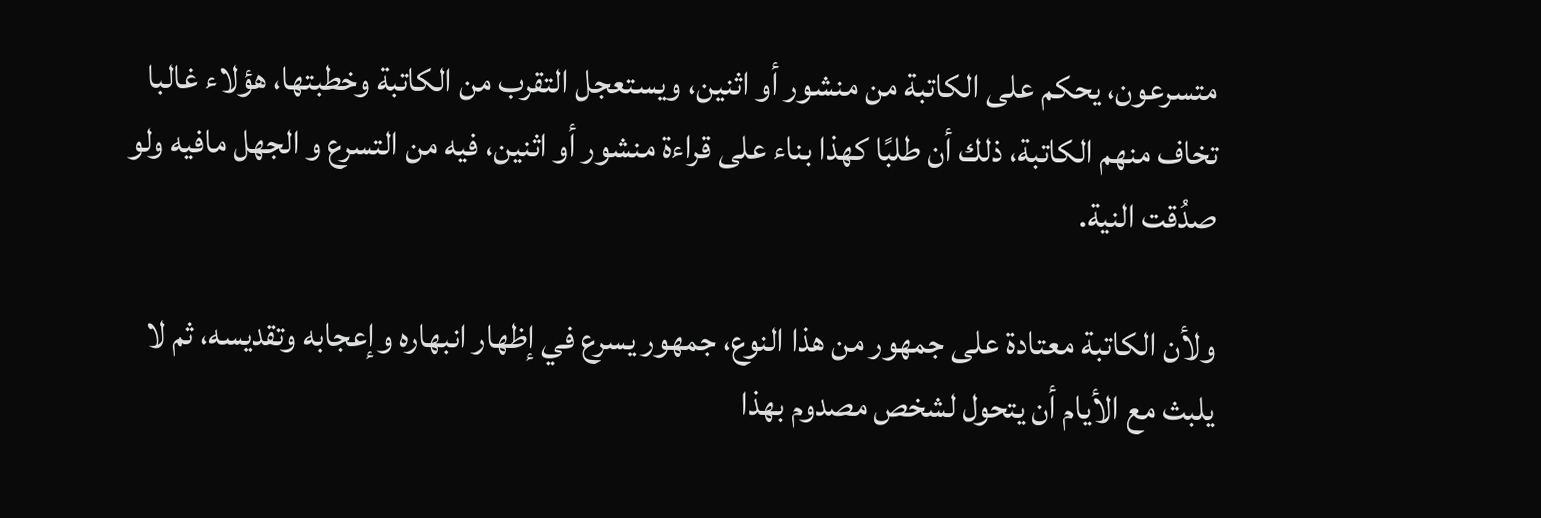متسرعون، يحكم على الكاتبة من منشور أو اثنين، ويستعجل التقرب من الكاتبة وخطبتها، هؤلاء غالبا تخاف منهم الكاتبة، ذلك أن طلبًا كهذا بناء على قراءة منشور أو اثنين، فيه من التسرع و الجهل مافيه ولو صدُقت النية.

ولأن الكاتبة معتادة على جمهور من هذا النوع، جمهور يسرع في إظهار انبهاره وإعجابه وتقديسه، ثم لا يلبث مع الأيام أن يتحول لشخص مصدوم بهذا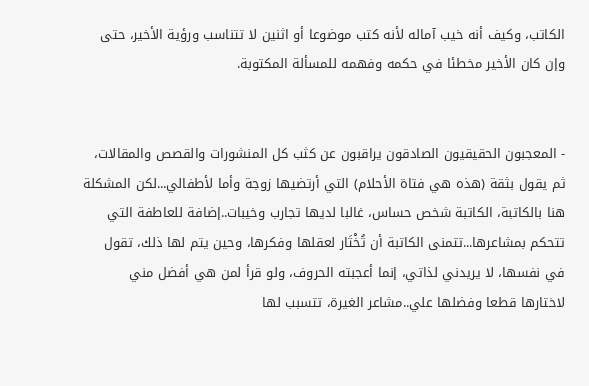الكاتب، وكيف أنه خيب آماله لأنه كتب موضوعا أو اثنين لا تتناسب ورؤية الأخير، حتى وإن كان الأخير مخطئا في حكمه وفهمه للمسألة المكتوبة.


- المعجبون الحقيقيون الصادقون يراقبون عن كثب كل المنشورات والقصص والمقالات، ثم يقول بثقة (هذه هي فتاة الأحلام) التي أرتضيها زوجة وأما لأطفالي...لكن المشكلة هنا بالكاتبة، الكاتبة شخص حساس، غالبا لديها تجارب وخيبات..إضافة للعاطفة التي تتحكم بمشاعرها...تتمنى الكاتبة أن تُخْتَار لعقلها وفكرها، وحين يتم لها ذلك، تقول في نفسها، لا يريدني لذاتي، إنما أعجبته الحروف، ولو قرأ لمن هي أفضل مني لاختارها قطعا وفضلها علي..مشاعر الغيرة، تتسبب لها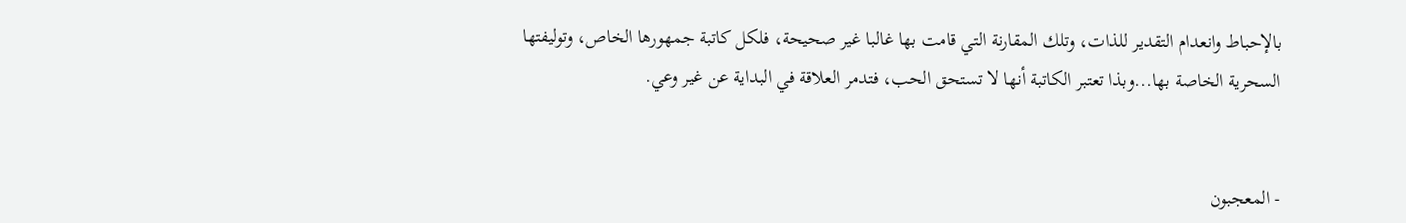بالإحباط وانعدام التقدير للذات، وتلك المقارنة التي قامت بها غالبا غير صحيحة، فلكل كاتبة جمهورها الخاص، وتوليفتها السحرية الخاصة بها...وبذا تعتبر الكاتبة أنها لا تستحق الحب، فتدمر العلاقة في البداية عن غير وعي.


- المعجبون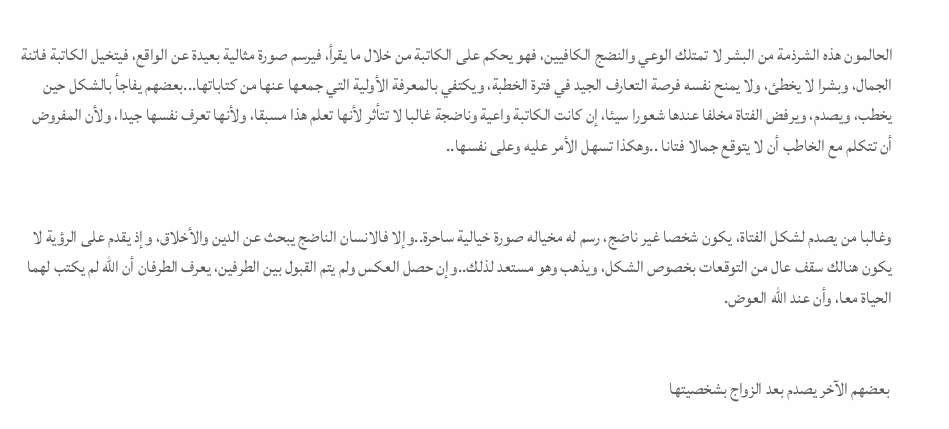الحالمون هذه الشرذمة من البشر لا تمتلك الوعي والنضج الكافيين، فهو يحكم على الكاتبة من خلال ما يقرأ، فيرسم صورة مثالية بعيدة عن الواقع، فيتخيل الكاتبة فاتنة الجمال، وبشرا لا يخطئ، ولا يمنح نفسه فرصة التعارف الجيد في فترة الخطبة، ويكتفي بالمعرفة الأولية التي جمعها عنها من كتاباتها...بعضهم يفاجأ بالشكل حين يخطب، ويصدم، ويرفض الفتاة مخلفا عندها شعورا سيئا، إن كانت الكاتبة واعية وناضجة غالبا لا تتأثر لأنها تعلم هذا مسبقا، ولأنها تعرف نفسها جيدا، ولأن المفروض أن تتكلم مع الخاطب أن لا يتوقع جمالا فتانا ..وهكذا تسهل الأمر عليه وعلى نفسها..


وغالبا من يصدم لشكل الفتاة، يكون شخصا غير ناضج، رسم له مخياله صورة خيالية ساحرة..وإلا فالانسان الناضج يبحث عن الدين والأخلاق، وإذ يقدم على الرؤية لا يكون هنالك سقف عال من التوقعات بخصوص الشكل، ويذهب وهو مستعد لذلك..وإن حصل العكس ولم يتم القبول بين الطرفين، يعرف الطرفان أن الله لم يكتب لهما الحياة معا، وأن عند الله العوض.


 بعضهم الآخر يصدم بعد الزواج بشخصيتها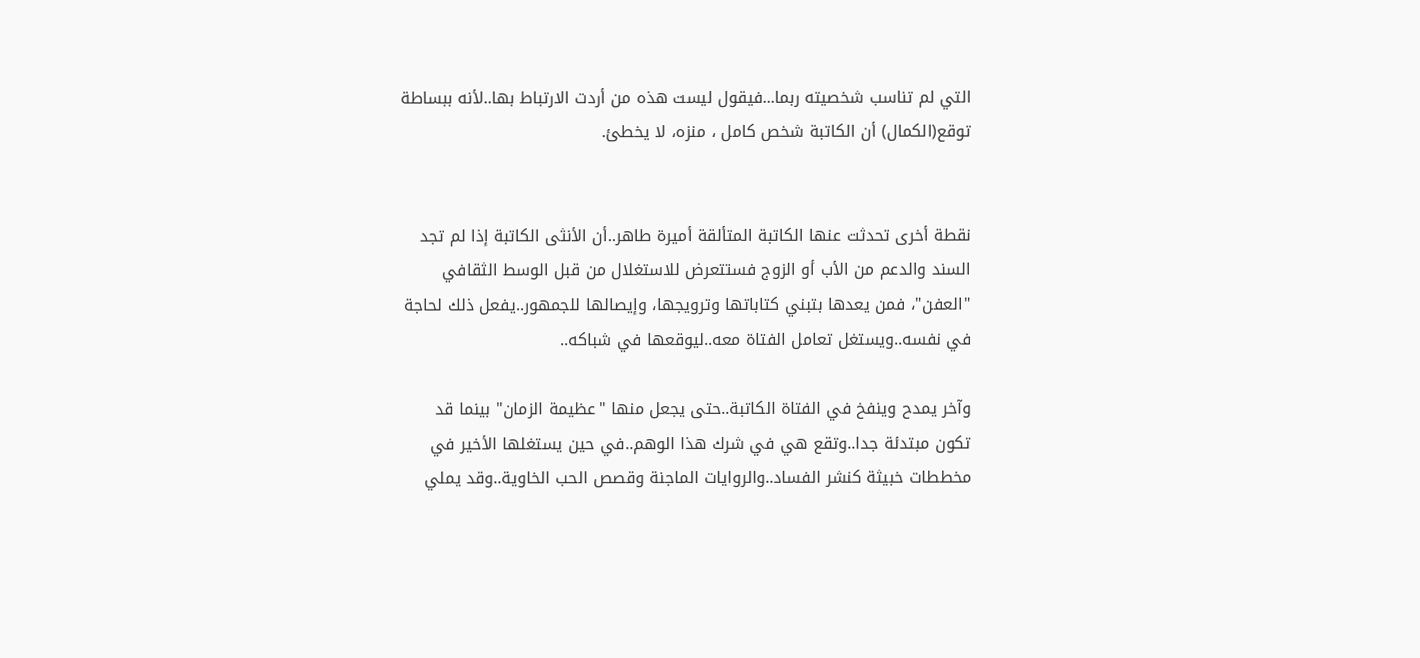التي لم تناسب شخصيته ربما...فيقول ليست هذه من أردت الارتباط بها..لأنه ببساطة توقع(الكمال) أن الكاتبة شخص كامل ، منزه، لا يخطئ.


نقطة أخرى تحدثت عنها الكاتبة المتألقة أميرة طاهر..أن الأنثى الكاتبة إذا لم تجد السند والدعم من الأب أو الزوج فستتعرض للاستغلال من قبل الوسط الثقافي "العفن"، فمن يعدها بتبني كتاباتها وترويجها، وإيصالها للجمهور..يفعل ذلك لحاجة في نفسه..ويستغل تعامل الفتاة معه..ليوقعها في شباكه..

وآخر يمدح وينفخ في الفتاة الكاتبة..حتى يجعل منها "عظيمة الزمان" بينما قد تكون مبتدئة جدا..وتقع هي في شرك هذا الوهم..في حين يستغلها الأخير في مخططات خبيثة كنشر الفساد..والروايات الماجنة وقصص الحب الخاوية..وقد يملي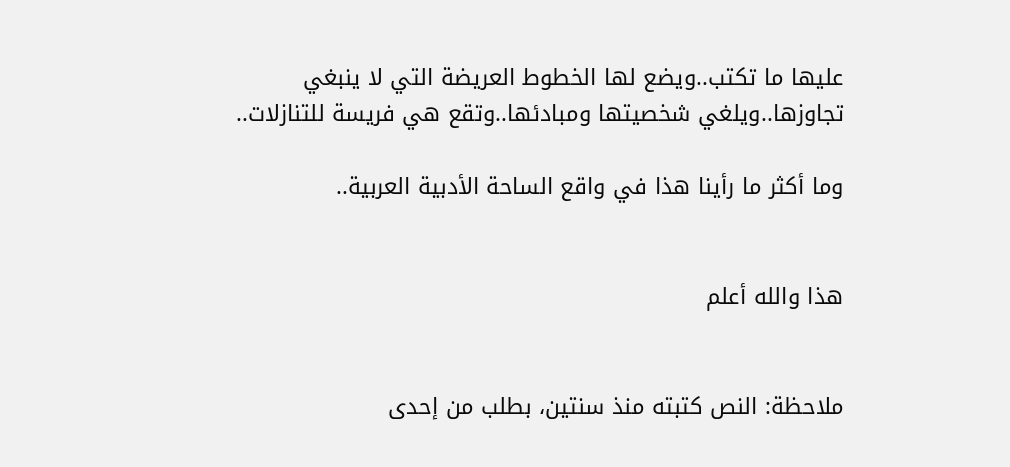عليها ما تكتب..ويضع لها الخطوط العريضة التي لا ينبغي تجاوزها..ويلغي شخصيتها ومبادئها..وتقع هي فريسة للتنازلات..

وما أكثر ما رأينا هذا في واقع الساحة الأدبية العربية..


هذا والله أعلم


ملاحظة: النص كتبته منذ سنتين، بطلب من إحدى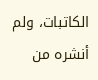الكاتبات، ولم أنشره من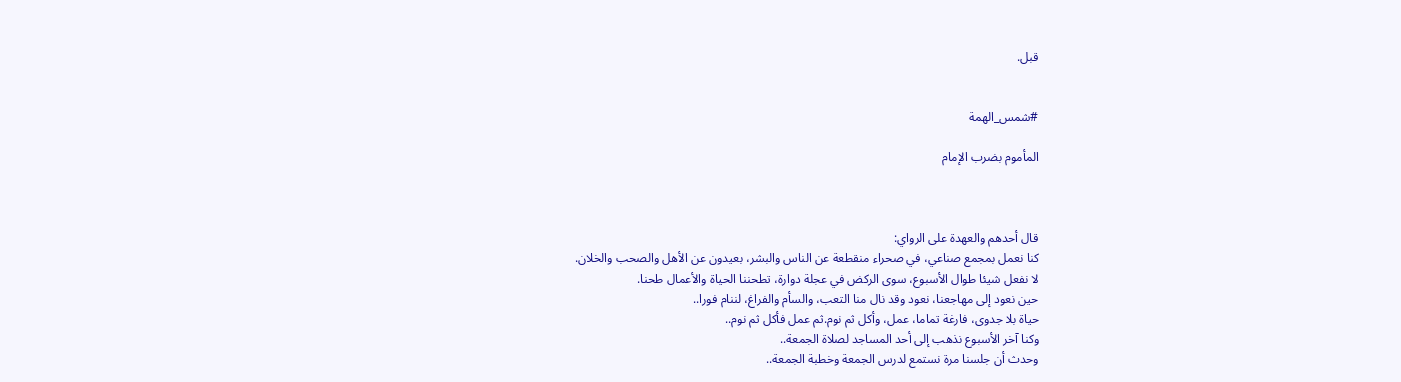قبل.


#شمس_الهمة

المأموم بضرب الإمام



قال أحدهم والعهدة على الرواي:
كنا نعمل بمجمع صناعي، في صحراء منقطعة عن الناس والبشر، بعيدون عن الأهل والصحب والخلان.
لا نفعل شيئا طوال الأسبوع، سوى الركض في عجلة دوارة، تطحننا الحياة والأعمال طحنا.
حين نعود إلى مهاجعنا، نعود وقد نال منا التعب، والسأم والفراغ، لننام فورا..
حياة بلا جدوى، فارغة تماما، عمل، وأكل ثم نوم.ثم عمل فأكل ثم نوم..
وكنا آخر الأسبوع نذهب إلى أحد المساجد لصلاة الجمعة..
وحدث أن جلسنا مرة نستمع لدرس الجمعة وخطبة الجمعة..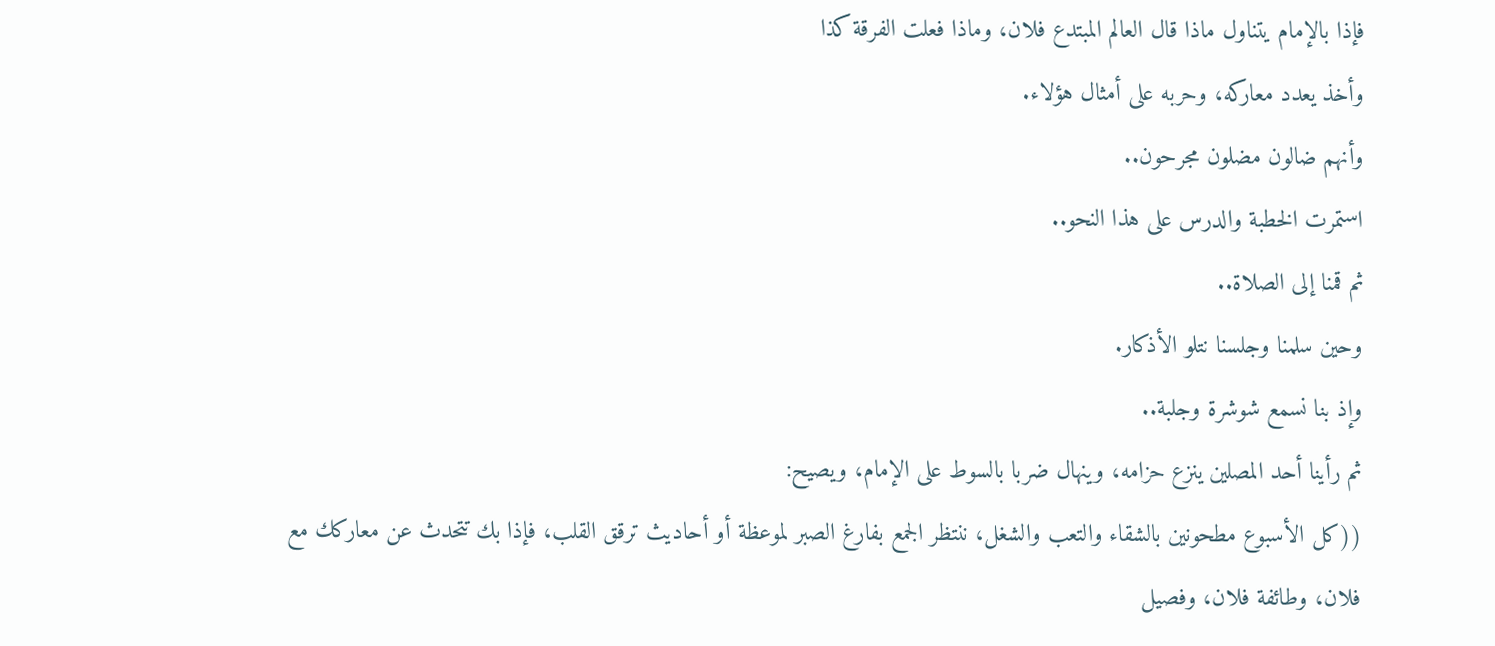فإذا بالإمام يتناول ماذا قال العالم المبتدع فلان، وماذا فعلت الفرقة كذا
وأخذ يعدد معاركه، وحربه على أمثال هؤلاء.
وأنهم ضالون مضلون مجرحون..
استمرت الخطبة والدرس على هذا النحو..
ثم قمنا إلى الصلاة..
وحين سلمنا وجلسنا نتلو الأذكار.
وإذ بنا نسمع شوشرة وجلبة..
ثم رأينا أحد المصلين ينزع حزامه، وينهال ضربا بالسوط على الإمام، ويصيح:
((كل الأسبوع مطحونين بالشقاء والتعب والشغل، ننتظر الجمع بفارغ الصبر لموعظة أو أحاديث ترقق القلب، فإذا بك تتحدث عن معاركك مع فلان، وطائفة فلان، وفصيل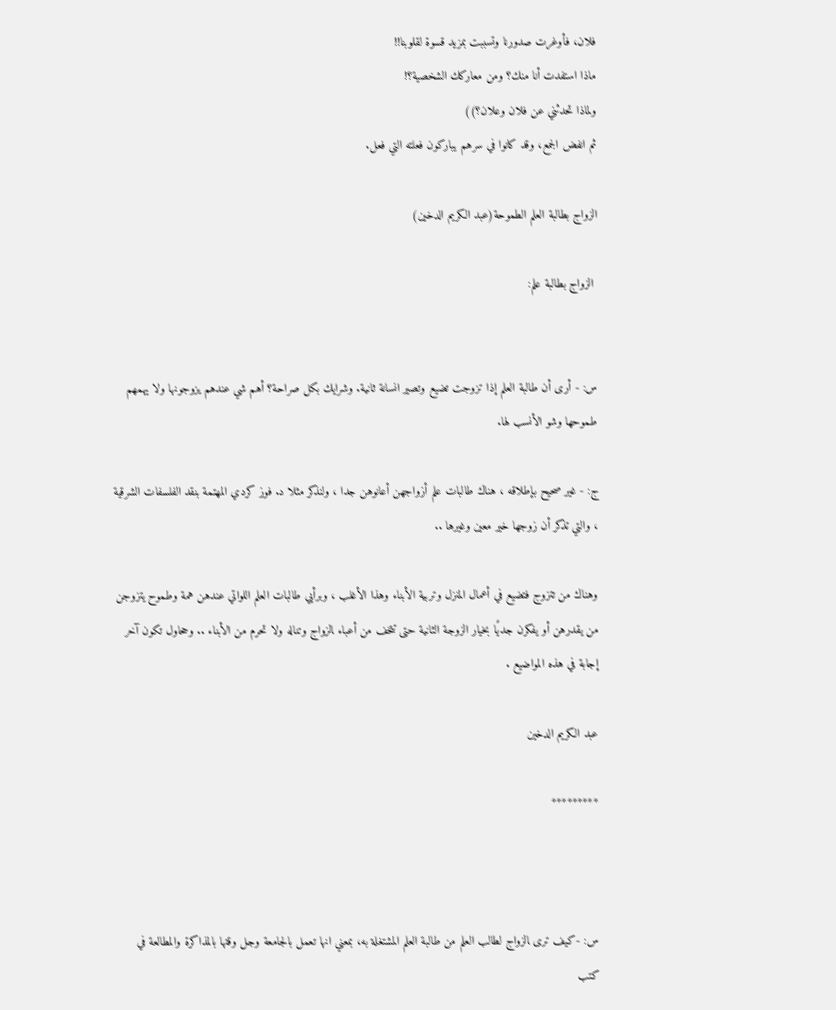فلان، فأوغرت صدورنا وتسببت بمزيد قسوة لقلوبنا!!
ماذا استفدت أنا منك؟ ومن معاركك الشخصية؟!
ولماذا تحدثني عن فلان وعلان؟))
ثم انفض الجمع، وقد كانوا في سرهم يباركون فعلته التي فعل.

الزواج بطالبة العلم الطموحة(عبد الكريم الدخين)

 الزواج بطالبة علم:


س: - أرى أن طالبة العلم إذا تزوجت تضيع وتصير انسانة ثانية. وشرايك بكل صراحة؟ أهم شي عندهم يزوجونها ولا يهمهم طموحها وشو الأنسب لها.

ج: - غير صحيح بإطلاقه ، هناك طالبات علم أزواجهن أعانوهن جدا ، ولنذكر مثلا د. فوز كردي المهتمة بنقد الفلسفات الشرقية ، والتي تذكر أن زوجها خير معين وغيرها ..

وهناك من تتزوج فتضيع في أعمال المنزل وتربية الأبناء وهذا الأغلب ، وبرأيي طالبات العلم اللواتي عندهن همة وطموح يتزوجن من يقدرهن أو يفكرن جديًا بخيار الزوجة الثانية حتى تتخف من أعباء ‍الزواج وتناله ولا تحرم من الأبناء .. وححاول تكون آخر إجابة في هذه المواضيع .

عبد الكريم الدخين

*********



س: -كيف ترى ‍الزواج لطالب العلم من طالبة العلم المشتغلة به، بمعني انها تعمل بالجامعة وجل وقتها بالمذاكرة والمطالعة في كتب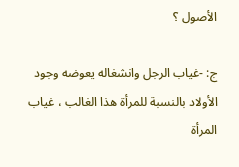الأصول ؟

ج: -غياب الرجل وانشغاله يعوضه وجود الأولاد بالنسبة للمرأة هذا الغالب ، غياب المرأة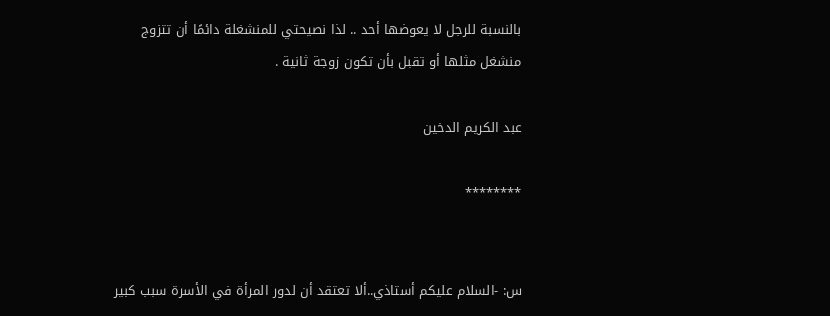بالنسبة للرجل لا يعوضها أحد .. لذا نصيحتي للمنشغلة دائمًا أن تتزوج منشغل مثلها أو تقبل بأن تكون زوجة ثانية .

عبد الكريم الدخين

********


س: -السلام عليكم أستاذي..ألا تعتقد أن لدور المرأة في الأسرة سبب كبير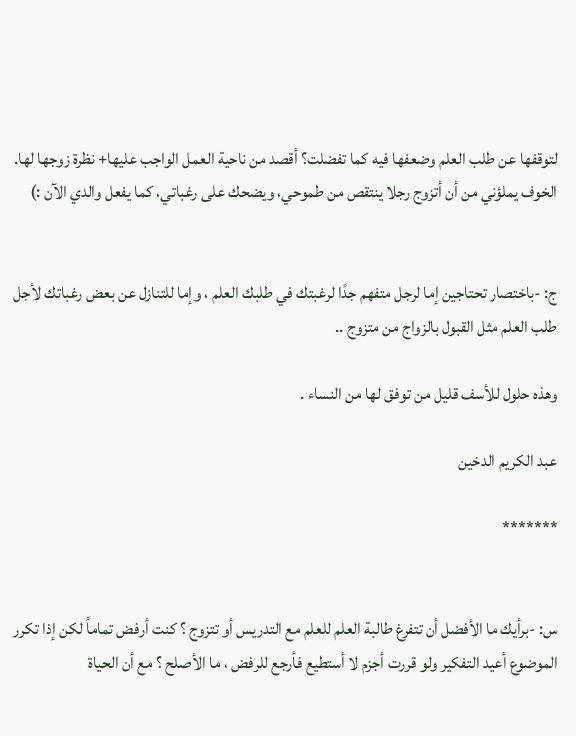لتوقفها عن طلب العلم وضعفها فيه كما تفضلت؟ أقصد من ناحية العمل الواجب عليها+ نظرة زوجها لها. الخوف يملؤني من أن أتزوج رجلا ينتقص من طموحي، ويضحك على رغباتي، كما يفعل والدي الآن :)


ج: -باختصار تحتاجين إما لرجل متفهم جدًا لرغبتك في طلبك العلم ، وإما للتنازل عن بعض رغباتك لأجل طلب العلم مثل القبول ب‍الزواج من متزوج ..

وهذه حلول للأسف قليل من توفق لها من النساء .

عبد الكريم الدخين

*******


س: -برأيك ما الأفضل أن تتفرغ طالبة العلم للعلم مع التدريس أو تتزوج ؟ كنت أرفض تماماً لكن إذا تكرر الموضوع أعيد التفكير ولو قررت أجزم لا أستطيع فأرجع للرفض ، ما الأصلح ؟ مع أن الحياة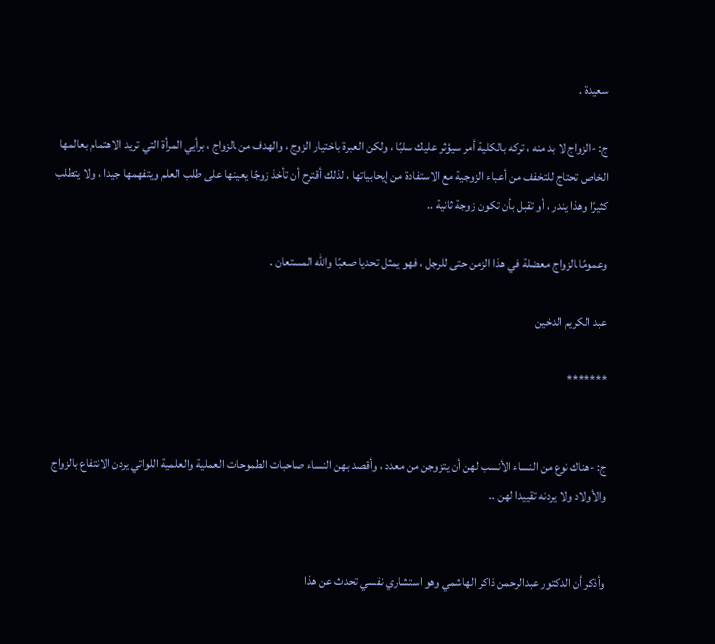سعيدة .

ج: -الزواج لا بد منه ، تركه بالكلية أمر سيؤثر عليك سلبًا ، ولكن العبرة باختيار الزوج ، والهدف من ‍الزواج ، برأيي المرأة التي تريد الاهتمام بعالمها الخاص تحتاج للتخفف من أعباء الزوجية مع الاستفادة من إيحابياتها ، لذلك أقترح أن تأخذ زوجًا يعينها على طلب العلم ويتفهمها جيدا ، ولا يتطلب كثيرًا وهذا يندر ، أو تقبل بأن تكون زوجة ثانية ..

وعمومًا ‍الزواج معضلة في هذا الزمن حتى للرجل ، فهو يمثل تحديا صعبًا والله المستعان .

عبد الكريم الدخين

*******


ج: -هناك نوع من النساء الأنسب لهن أن يتزوجن من معدد ، وأقصد بهن النساء صاحبات الطموحات العملية والعلمية اللواتي يردن الانتفاع ب‍الزواج والأولاد ولا يردنه تقييدا لهن ..


وأذكر أن الدكتور عبدالرحمن ذاكر الهاشمي وهو استشاري نفسي تحدث عن هذا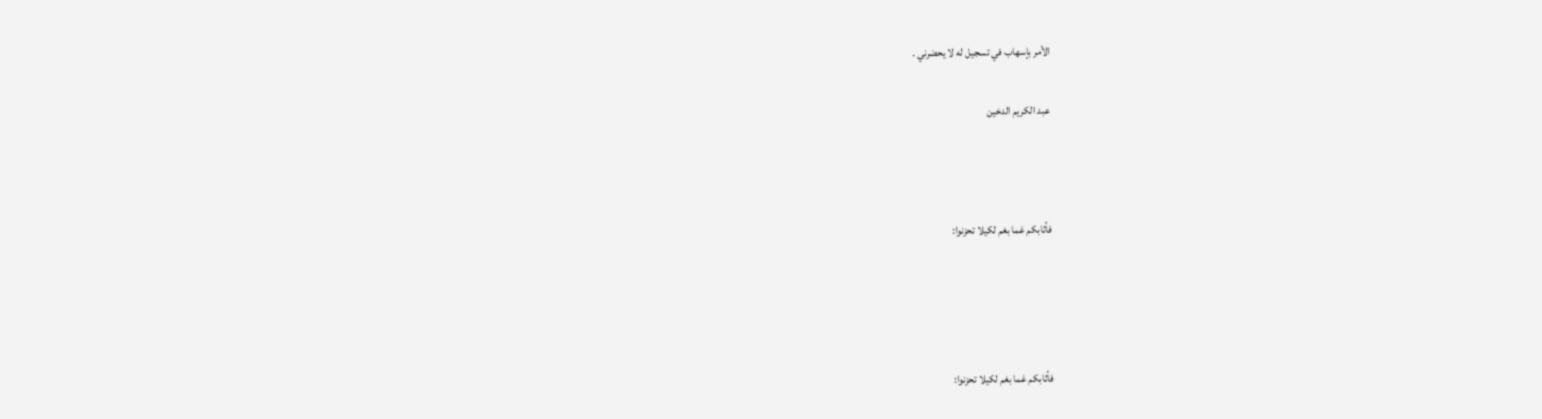الأمر بإسهاب في تسجيل له لا يحضرني .

عبد الكريم الدخين



فأثابكم غما بغم لكيلا تحزنوا:




فأثابكم غما بغم لكيلا تحزنوا: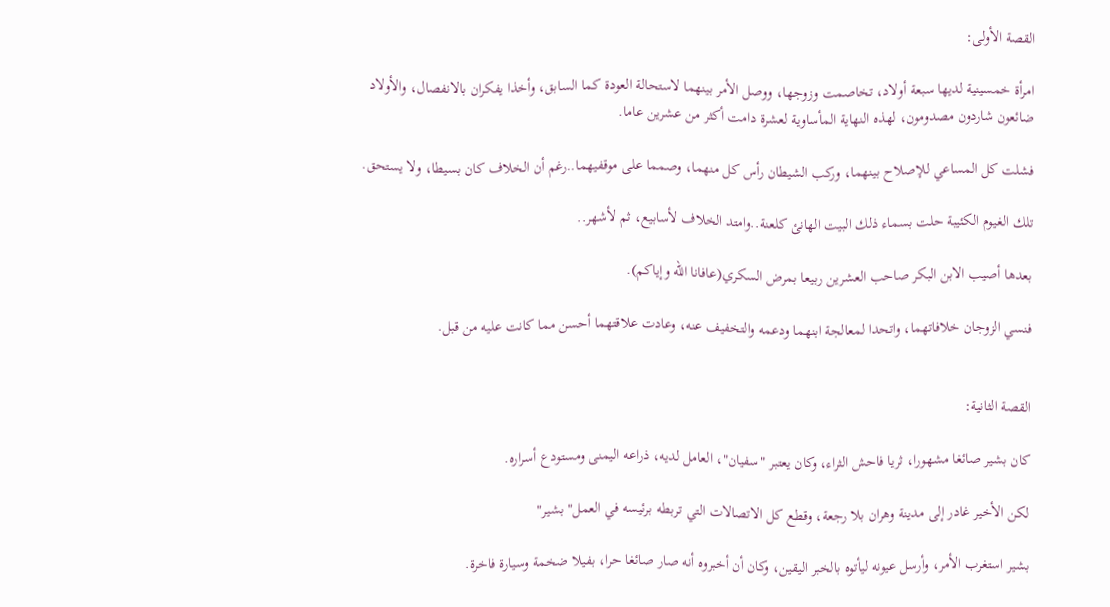القصة الأولى:

امرأة خمسينية لديها سبعة أولاد، تخاصمت وزوجها، ووصل الأمر بينهما لاستحالة العودة كما السابق، وأخذا يفكران بالانفصال، والأولاد ضائعون شاردون مصدومون، لهذه النهاية المأساوية لعشرة دامت أكثر من عشرين عاما.

فشلت كل المساعي للإصلاح بينهما، وركب الشيطان رأس كل منهما، وصمما على موقفيهما..رغم أن الخلاف كان بسيطا، ولا يستحق.

تلك الغيوم الكئيبة حلت بسماء ذلك البيت الهانئ كلعنة..وامتد الخلاف لأسابيع، ثم لأشهر..

بعدها أصيب الابن البكر صاحب العشرين ربيعا بمرض السكري(عافانا الله وإياكم).

فنسي الزوجان خلافاتهما، واتحدا لمعالجة ابنهما ودعمه والتخفيف عنه، وعادت علاقتهما أحسن مما كانت عليه من قبل.


القصة الثانية:

كان بشير صائغا مشهورا، ثريا فاحش الثراء، وكان يعتبر "سفيان"، العامل لديه، ذراعه اليمنى ومستودع أسراره.

لكن الأخير غادر إلى مدينة وهران بلا رجعة، وقطع كل الاتصالات التي تربطه برئيسه في العمل" بشير"

بشير استغرب الأمر، وأرسل عيونه ليأتوه بالخبر اليقين، وكان أن أخبروه أنه صار صائغا حرا، بفيلا ضخمة وسيارة فاخرة.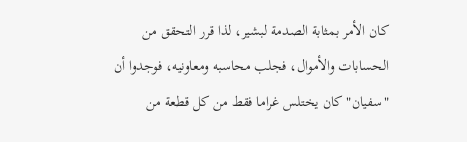كان الأمر بمثابة الصدمة لبشير، لذا قرر التحقق من الحسابات والأموال، فجلب محاسبه ومعاونيه، فوجدوا أن "سفيان" كان يختلس غراما فقط من كل قطعة من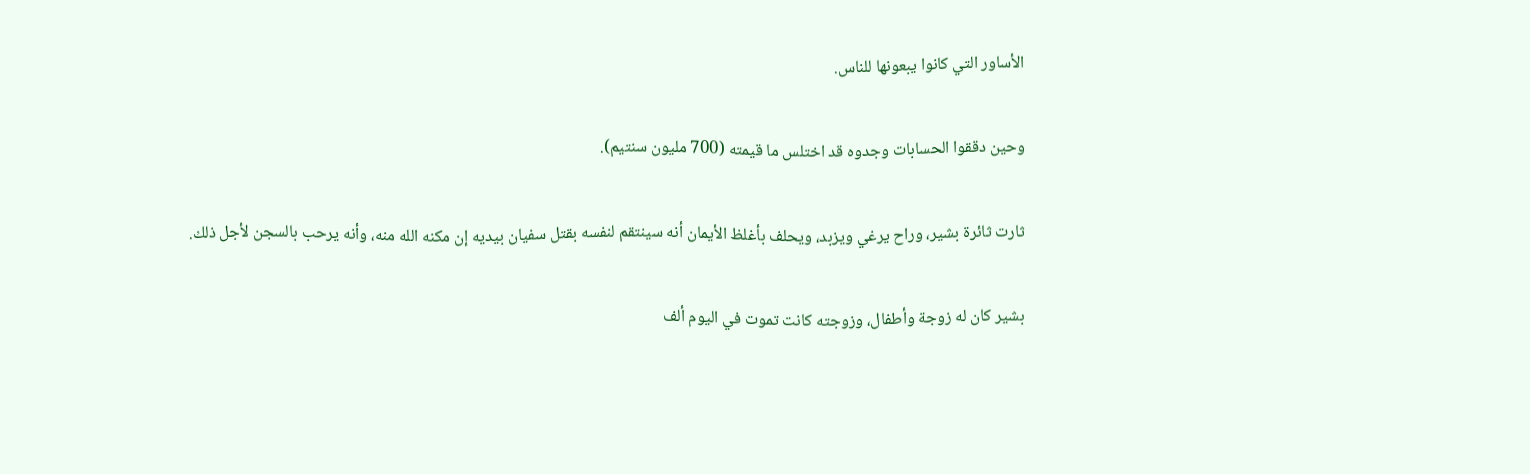الأساور التي كانوا يبعونها للناس.

وحين دققوا الحسابات وجدوه قد اختلس ما قيمته (700 مليون سنتيم).

ثارت ثائرة بشير، وراح يرغي ويزبد، ويحلف بأغلظ الأيمان أنه سينتقم لنفسه بقتل سفيان بيديه إن مكنه الله منه، وأنه يرحب بالسجن لأجل ذلك.

بشير كان له زوجة وأطفال، وزوجته كانت تموت في اليوم ألف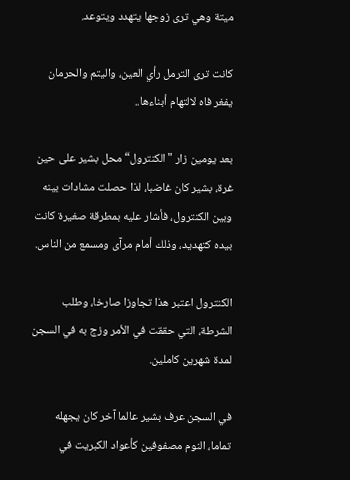ميتة وهي ترى زوجها يتهدد ويتوعد.

كانت ترى الترمل رأي العين، واليتم والحرمان يفغر فاه لالتهام أبناءها..

بعد يومين زار "الكنترول“ محل بشير على حين غرة، بشير كان غاضبا، لذا حصلت مشادات بينه وبين الكنترول، فأشار عليه بمطرقة صغيرة كانت بيده كتهديد، وذلك أمام مرآى ومسمع من الناس.

الكنترول اعتبر هذا تجاوزا صارخا، وطلب الشرطة، التي حققت في الأمر وزج به في السجن لمدة شهرين كاملين.

في السجن عرف بشير عالما آخر كان يجهله تماما، النوم مصفوفين كأعواد الكبريت في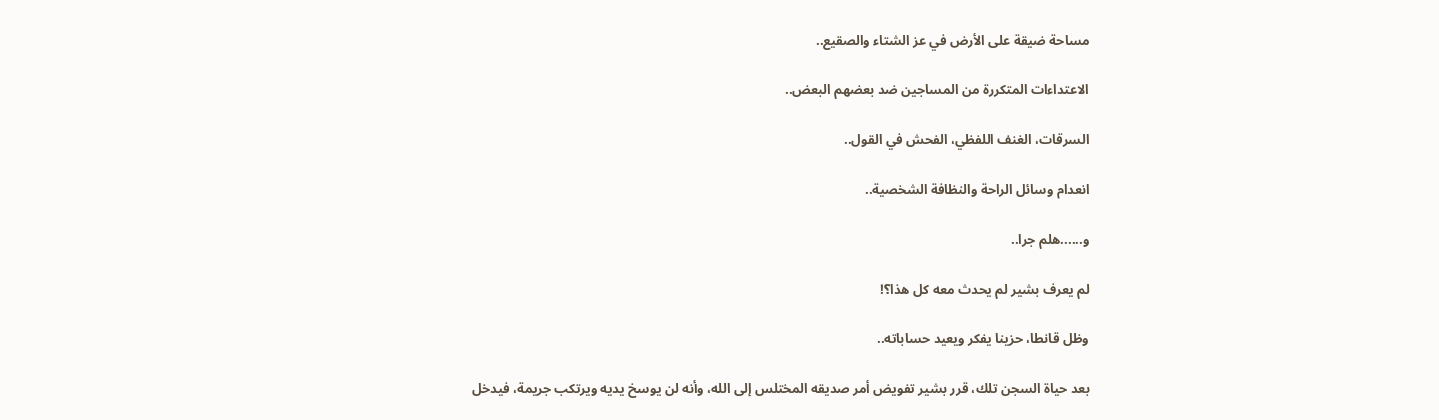مساحة ضيقة على الأرض في عز الشتاء والصقيع..

الاعتداءات المتكررة من المساجين ضد بعضهم البعض..

السرقات، الغنف اللفظي، الفحش في القول..

انعدام وسائل الراحة والنظافة الشخصية..

و......هلم جرا..

لم يعرف بشير لم يحدث معه كل هذا؟!

وظل قانطا، حزينا يفكر ويعيد حساباته..

بعد حياة السجن تلك، قرر بشير تفويض أمر صديقه المختلس إلى الله، وأنه لن يوسخ يديه ويرتكب جريمة، فيدخل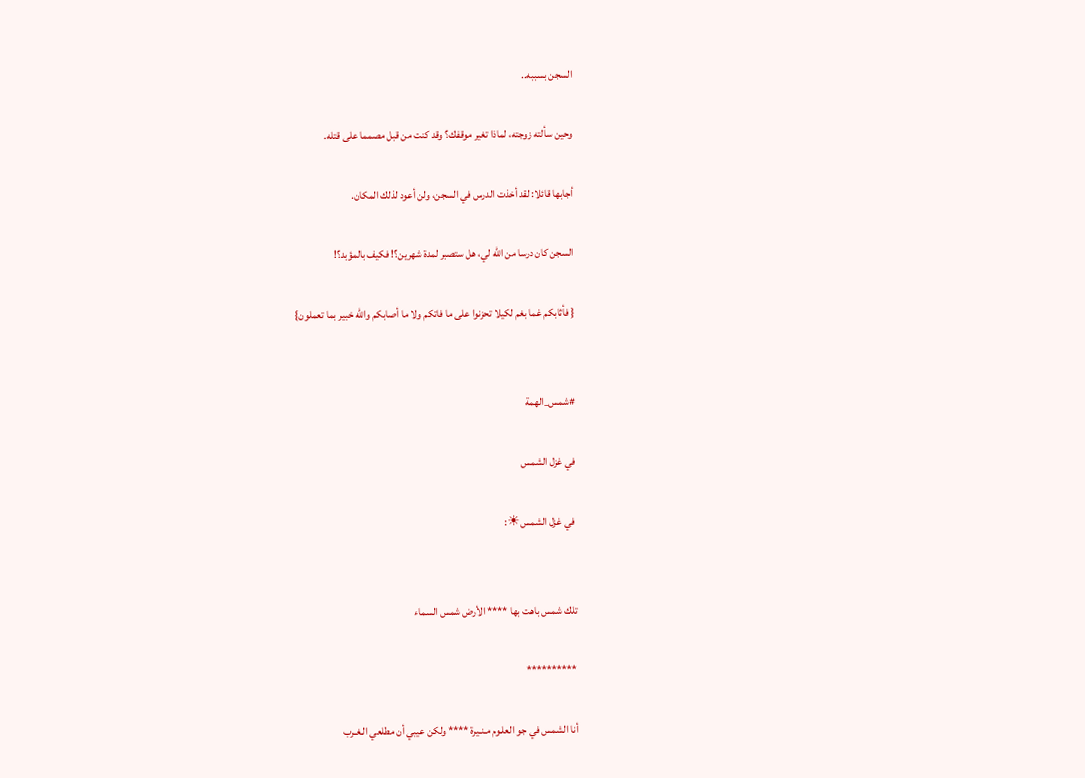السجن بسببه..

وحين سألته زوجته، لماذا تغير موقفك؟ وقد كنت من قبل مصمما على قتله.

أجابها قائلا: لقد أخذت الدرس في السجن، ولن أعود لذلك المكان.

السجن كان درسا من الله لي، هل ستصبر لمدة شهرين؟! فكيف بالمؤبد؟!

{ فأثابكم غما بغم لكيلا تحزنوا على ما فاتكم ولا ما أصابكم والله خبير بما تعملون}


#شمس_الهمة

في غزل الشمس

 في غزل الشمس☀:


تلك شمس باهت بها **** الأرض شمس السماء

**********

أنا الشمس في جو العلـوم مـنـيرة **** ولكن عيبي أن مطلعي الـغـرب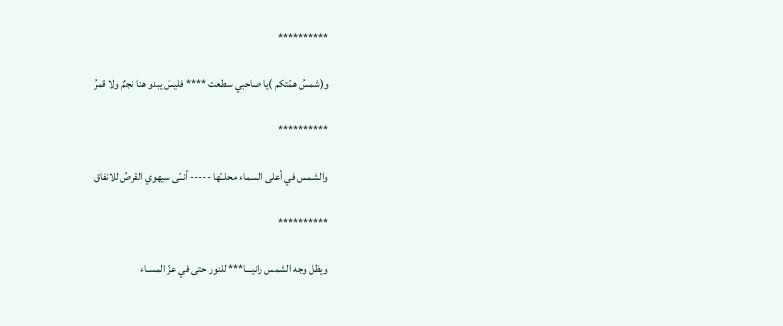**********

و(شمسُ همّتكم )يا صاحبي سطعت **** فليسَ يبدو هنا نجمٌ ولا قمرُ

**********

والشمس في أعلى السماء محلــّها ----- أنــّى سيهوي القرصُ للانفاق

**********

ويظل وجه الشمس رانيـــا*** للنور حتى في عزّ المسـاء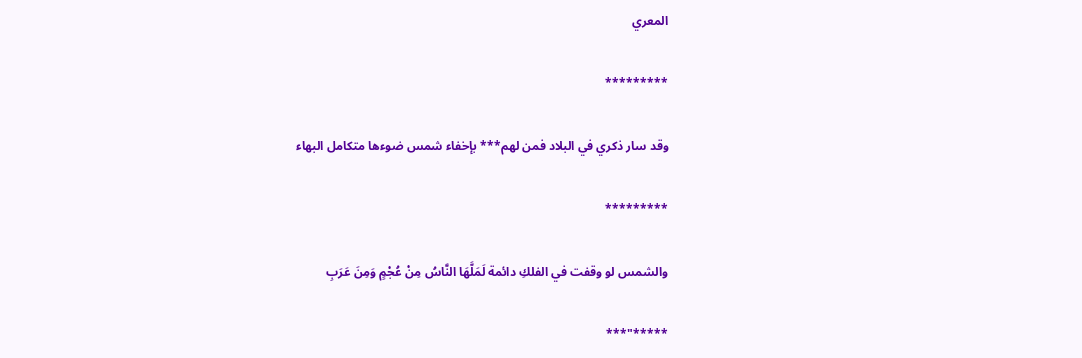المعري

*********

وقد سار ذكري في البلاد فمن لهم*** بإخفاء شمس ضوءها متكامل البهاء

*********

والشمس لو وقفت في الفلكِ دائمة لَمَلَّهَا النَّاسُ مِنْ عُجْمٍ وَمِنَ عَرَبِ

*****"***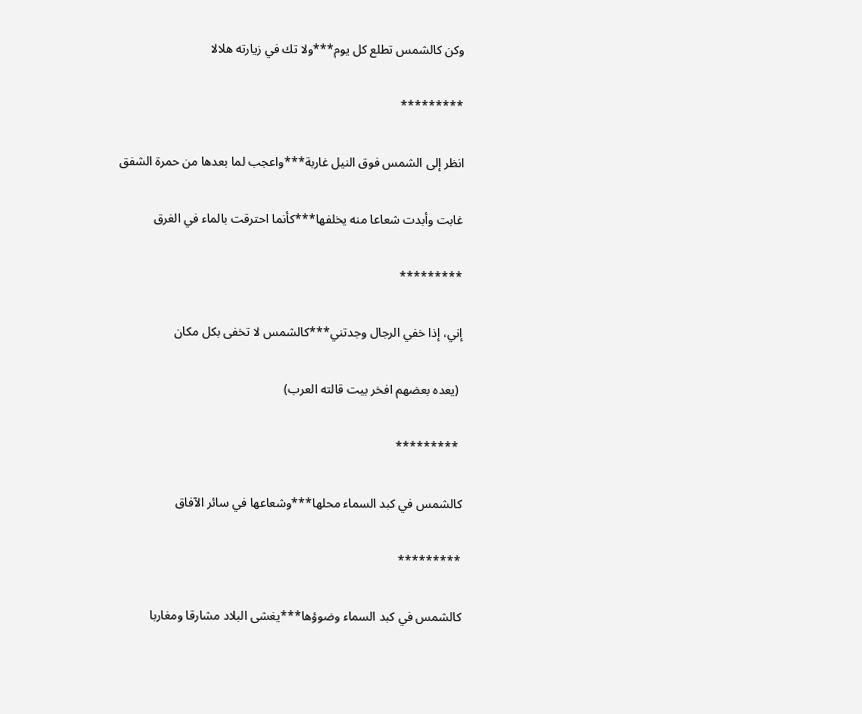وكن كالشمس تطلع كل يوم***ولا تك في زيارته هلالا

*********

انظر إلى الشمس فوق النيل غاربة***واعجب لما بعدها من حمرة الشفق

غابت وأبدت شعاعا منه يخلفها***كأنما احترقت بالماء في الغرق

*********

إني، إذا خفي الرجال وجدتني***كالشمس لا تخفى بكل مكان

 (يعده بعضهم افخر بيت قالته العرب)

 *********

كالشمس في كبد السماء محلها***وشعاعها في سائر الآفاق

*********

كالشمس في كبد السماء وضوؤها***يغشى البلاد مشارقا ومغاربا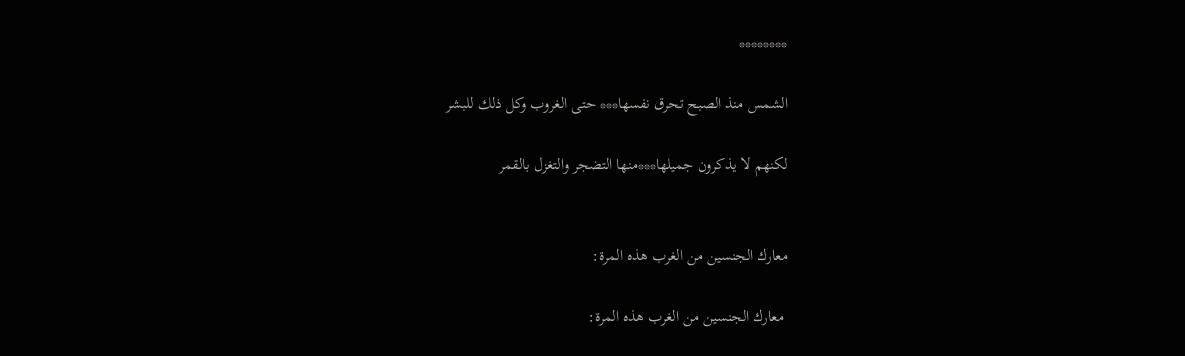********

الشمس منذ الصبح تحرق نفسها*** حتى الغروب وكل ذلك للبشر

لكنهم لا يذكرون جميلها***منها التضجر والتغزل بالقمر


معارك الجنسين من الغرب هذه المرة:

 معارك الجنسين من الغرب هذه المرة: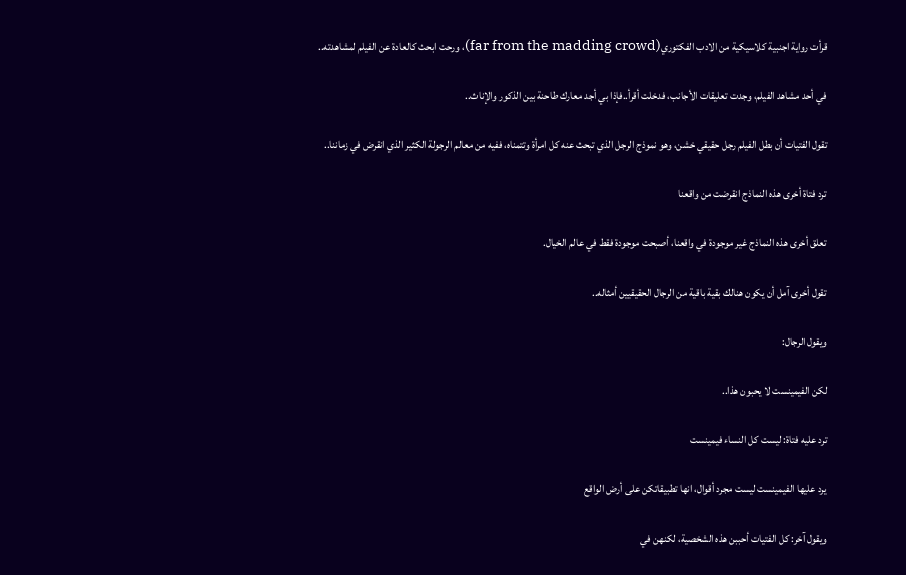قرأت رواية اجنبية كلاسيكية من الادب الفكتوري(far from the madding crowd)، ورحت ابحث كالعادة عن الفيلم لمشاهدته..

في أحد مشاهد الفيلم، وجدت تعليقات الأجانب، فدخلت أقرأ..فإذا بي أجد معارك طاحنة بين الذكور والإناث..

تقول الفتيات أن بطل الفيلم رجل حقيقي خشن، وهو نموذج الرجل الذي تبحث عنه كل امرأة وتتمناه، ففيه من معالم الرجولة الكثير الذي انقرض في زماننا..

ترد فتاة أخرى هذه النماذج انقرضت من واقعنا

تعلق أخرى هذه النماذج غير موجودة في واقعنا، أصبحت موجودة فقط في عالم الخيال.

تقول أخرى آمل أن يكون هنالك بقية باقية من الرجال الحقيقيين أمثاله..

ويقول الرجال:

لكن الفيمينست لا يحبون هذا..

ترد عليه فتاة: ليست كل النساء فيمينست

يرد عليها الفيمينست ليست مجرد أقوال، انها تطبيقاتكن على أرض الواقع

ويقول آخر: كل الفتيات أحببن هذه الشخصية، لكنهن في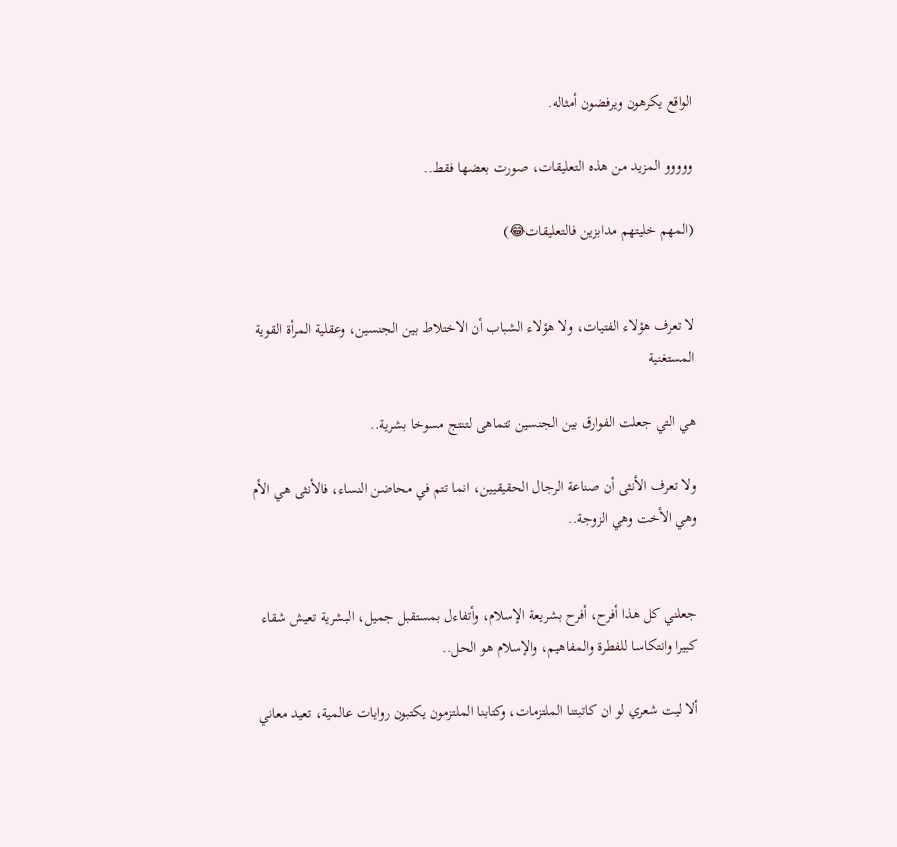الواقع يكرهون ويرفضون أمثاله.

ووووو المزيد من هذه التعليقات، صورت بعضها فقط..

(المهم خليتهم مدابزين فالتعليقات😂)


لا تعرف هؤلاء الفتيات، ولا هؤلاء الشباب أن الاختلاط بين الجنسين، وعقلية المرأة القوية المستغنية

هي التي جعلت الفوارق بين الجنسين تتماهى لتنتج مسوخا بشرية..

ولا تعرف الأنثى أن صناعة الرجال الحقيقيين، انما تتم في محاضن النساء، فالأنثى هي الأم وهي الأخت وهي الزوجة..


جعلني كل هذا أفرح، أفرح بشريعة الإسلام، وأتفاءل بمستقبل جميل، البشرية تعيش شقاء كبيرا وانتكاسا للفطرة والمفاهيم، والإسلام هو الحل..

ألا ليت شعري لو ان كاتبتنا الملتزمات، وكتابنا الملتزمون يكتبون روايات عالمية، تعيد معاني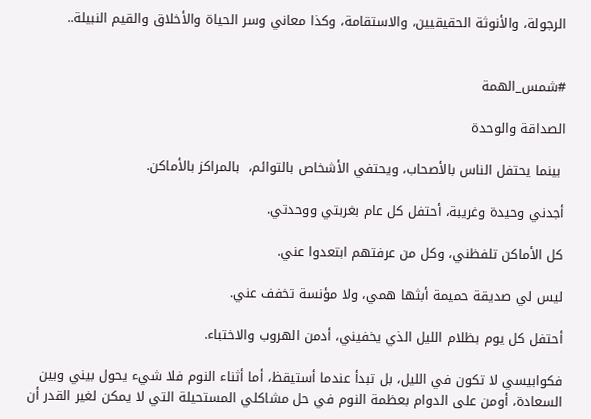الرجولة، والأنوثة الحقيقيين، والاستقامة، وكذا معاني وسر الحياة والأخلاق والقيم النبيلة..


#شمس_الهمة

الصداقة والوحدة

 بينما يحتفل الناس بالأصحاب، ويحتفي الأشخاص بالتوائم،  بالمراكز بالأماكن.

أجدني وحيدة وغريبة، أحتفل كل عام بغربتي ووحدتي.

كل الأماكن تلفظني، وكل من عرفتهم ابتعدوا عني.

ليس لي صديقة حميمة أبثها همي، ولا مؤنسة تخفف عني.

أحتفل كل يوم بظلام الليل الذي يخفيني، أدمن الهروب والاختباء.

فكوابيسي لا تكون في الليل، بل تبدأ عندما أستيقظ، أما أثناء النوم فلا شيء يحول بيني وبين السعادة، أومن على الدوام بعظمة النوم في حل مشاكلي المستحيلة التي لا يمكن لغير القدر أن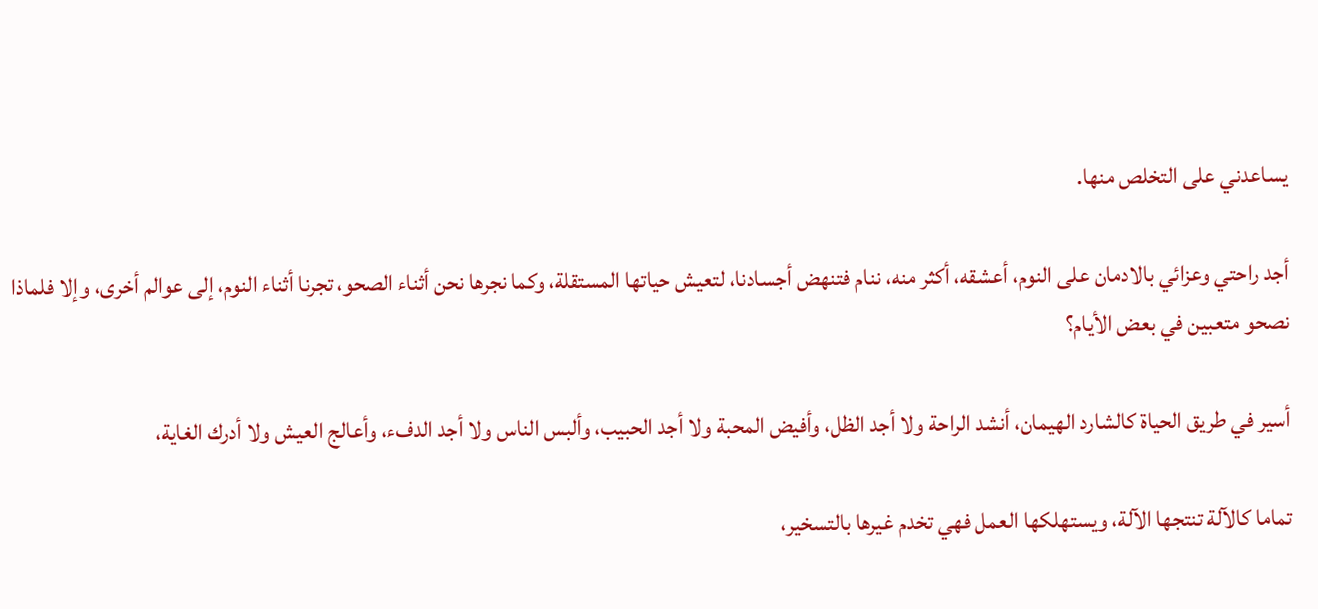يساعدني على التخلص منها.

أجد راحتي وعزائي بالادمان على النوم، أعشقه، أكثر منه، ننام فتنهض أجسادنا، لتعيش حياتها المستقلة، وكما نجرها نحن أثناء الصحو، تجرنا أثناء النوم، إلى عوالم أخرى، وإلا فلماذا نصحو متعبين في بعض الأيام؟

أسير في طريق الحياة كالشارد الهيمان، أنشد الراحة ولا أجد الظل، وأفيض المحبة ولا أجد الحبيب، وألبس الناس ولا أجد الدفء، وأعالج العيش ولا أدرك الغاية،

تماما كالآلة تنتجها الآلة، ويستهلكها العمل فهي تخدم غيرها بالتسخير،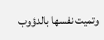وتميت نفسها بالدؤوب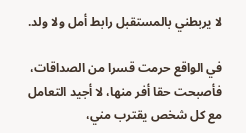لا يربطني بالمستقبل رابط أمل ولا ولد.

في الواقع حرمت قسرا من الصداقات، فأصبحت حقا أفر منها، لا أجيد التعامل مع كل شخص يقترب مني،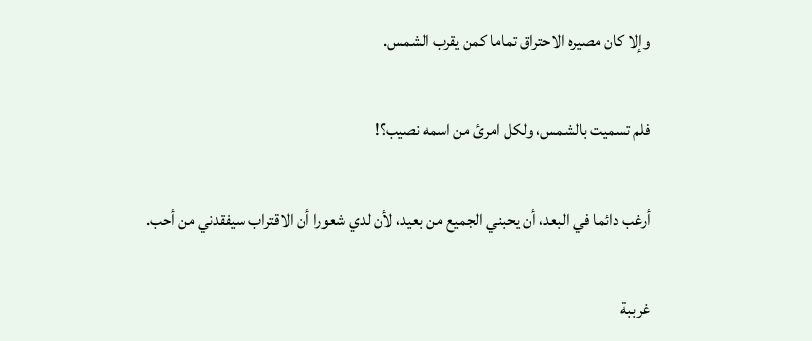وإلا كان مصيره الاحتراق تماما كمن يقرب الشمس.

فلم تسميت بالشمس، ولكل امرئ من اسمه نصيب؟!

أرغب دائما في البعد، أن يحبني الجميع من بعيد، لأن لدي شعورا أن الاقتراب سيفقدني من أحب.

غرببة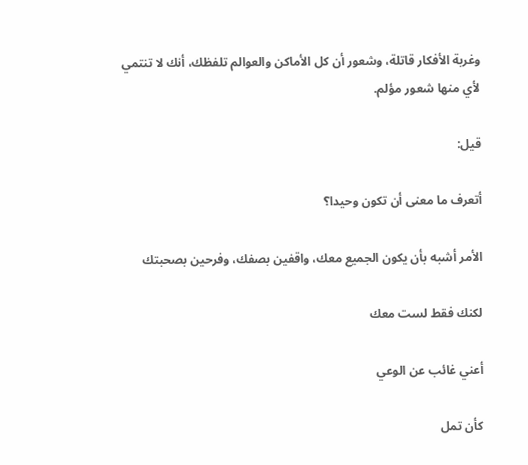وغربة الأفكار قاتلة، وشعور أن كل الأماكن والعوالم تلفظك، أنك لا تنتمي لأي منها شعور مؤلم.

قيل:

أتعرف ما معنى أن تكون وحيدا؟

الأمر أشبه بأن يكون الجميع معك، واقفين بصفك، وفرحين بصحبتك

لكنك فقط لست معك

أعني غائب عن الوعي

كأن تمل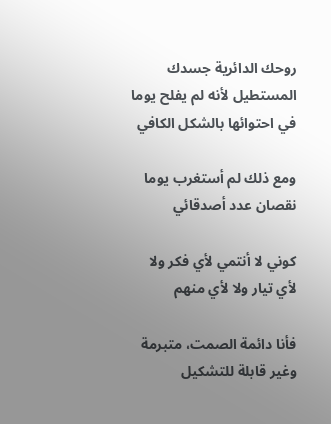روحك الدائرية جسدك المستطيل لأنه لم يفلح يوما في احتوائها بالشكل الكافي

ومع ذلك لم أستغرب يوما نقصان عدد أصدقائي

كوني لا أنتمي لأي فكر ولا لأي تيار ولا لأي منهم

فأنا دائمة الصمت، متبرمة وغير قابلة للتشكيل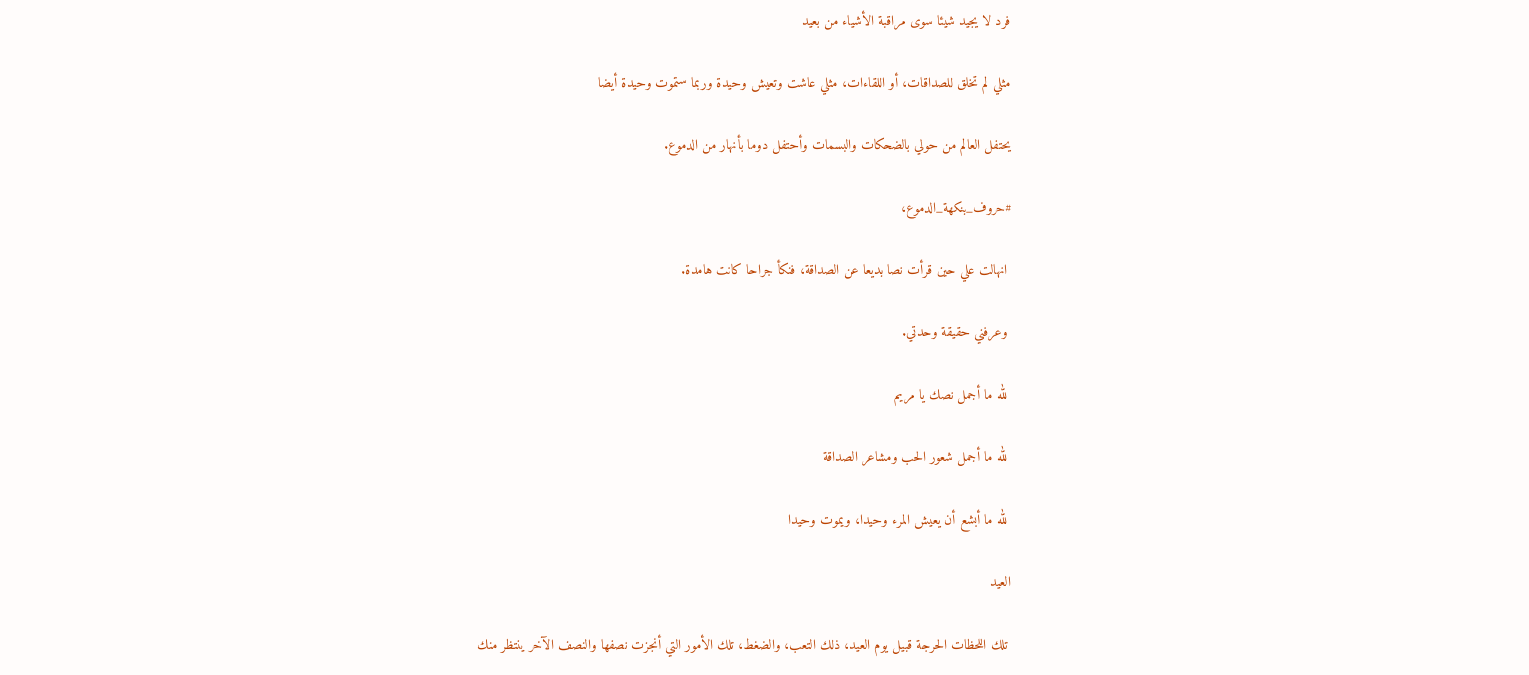فرد لا يجيد شيئا سوى مراقبة الأشياء من بعيد

مثلي لم تخلق للصداقات، أو اللقاءات، مثلي عاشت وتعيش وحيدة وربما ستموت وحيدة أيضا

يحتفل العالم من حولي بالضحكات والبسمات وأحتفل دوما بأنهار من الدموع.

#حروف_بنكهة_الدموع،

 انهالت علي حين قرأت نصا بديعا عن الصداقة، فنكأ جراحا كانت هامدة.

 وعرفني حقيقة وحدتي.

 لله ما أجمل نصك يا مريم

 لله ما أجمل شعور الحب ومشاعر الصداقة

 لله ما أبشع أن يعيش المرء وحيدا، ويموت وحيدا

العيد

 تلك اللحظات الحرجة قبيل يوم العيد، ذلك التعب، والضغط، تلك الأمور التي أنجزت نصفها والنصف الآخر ينتظر منك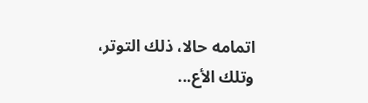اتمامه حالا، ذلك التوتر، وتلك الأع...